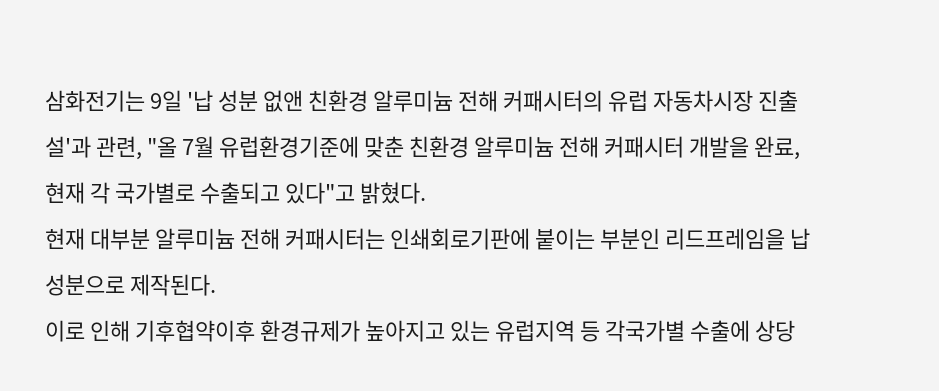삼화전기는 9일 '납 성분 없앤 친환경 알루미늄 전해 커패시터의 유럽 자동차시장 진출설'과 관련, "올 7월 유럽환경기준에 맞춘 친환경 알루미늄 전해 커패시터 개발을 완료, 현재 각 국가별로 수출되고 있다"고 밝혔다.
현재 대부분 알루미늄 전해 커패시터는 인쇄회로기판에 붙이는 부분인 리드프레임을 납 성분으로 제작된다.
이로 인해 기후협약이후 환경규제가 높아지고 있는 유럽지역 등 각국가별 수출에 상당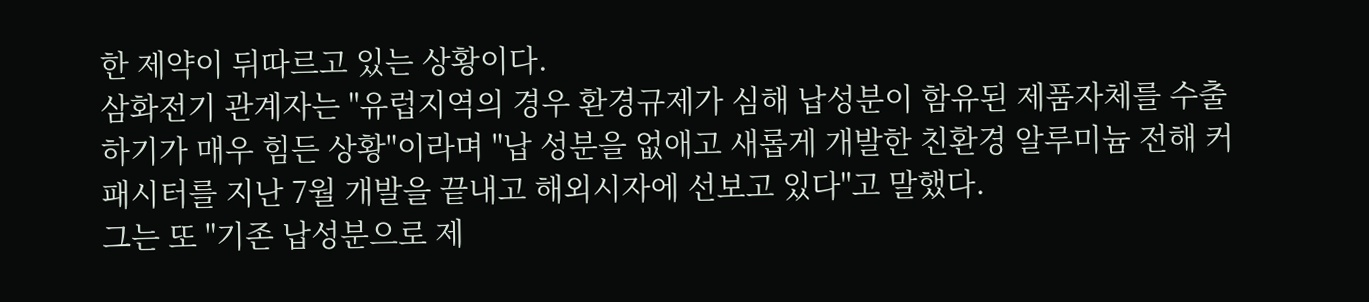한 제약이 뒤따르고 있는 상황이다.
삼화전기 관계자는 "유럽지역의 경우 환경규제가 심해 납성분이 함유된 제품자체를 수출하기가 매우 힘든 상황"이라며 "납 성분을 없애고 새롭게 개발한 친환경 알루미늄 전해 커패시터를 지난 7월 개발을 끝내고 해외시자에 선보고 있다"고 말했다.
그는 또 "기존 납성분으로 제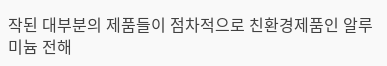작된 대부분의 제품들이 점차적으로 친환경제품인 알루미늄 전해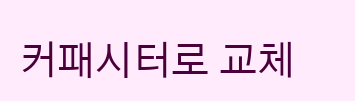커패시터로 교체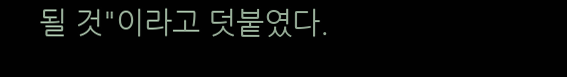될 것"이라고 덧붙였다.